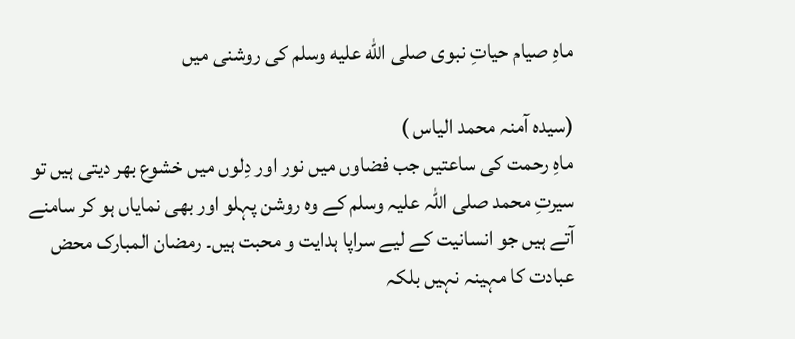ماہِ صیام حیاتِ نبوی صلى الله عليه وسلم کی روشنی میں

(سیدہ آمنہ محمد الیاس )
ماہِ رحمت کی ساعتیں جب فضاوں میں نور اور دِلوں میں خشوع بھر دیتی ہیں تو سیرتِ محمد صلی اللہ علیہ وسلم کے وہ روشن پہلو اور بھی نمایاں ہو کر سامنے آتے ہیں جو انسانیت کے لیے سراپا ہدایت و محبت ہیں۔ رمضان المبارک محض عبادت کا مہینہ نہیں بلکہ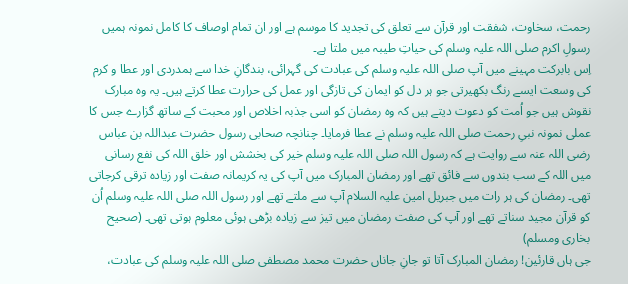رحمت، سخاوت، شفقت اور قرآن سے تعلق کی تجدید کا موسم ہے اور ان تمام اوصاف کا کامل نمونہ ہمیں رسولِ اکرم صلی اللہ علیہ وسلم کی حیاتِ طیبہ میں ملتا ہے۔
اِس بابرکت مہینے میں آپ صلی اللہ علیہ وسلم کی عبادت کی گہرائی، بندگانِ خدا سے ہمدردی اور عطا و کرم کی وسعت ایسے رنگ بکھیرتی جو ہر دل کو ایمان کی تازگی اور عمل کی حرارت عطا کرتے ہیں۔ یہ وہ مبارک نقوش ہیں جو اُمت کو دعوت دیتے ہیں کہ وہ رمضان کو اسی جذبہ اخلاص اور محبت کے ساتھ گزارے جس کا عملی نمونہ نبیِ رحمت صلی اللہ علیہ وسلم نے عطا فرمایا۔ چنانچہ صحابی رسول حضرت عبداللہ بن عباس رضی اللہ عنہ سے روایت ہے کہ رسول اللہ صلی اللہ علیہ وسلم خیر کی بخشش اور خلق اللہ کی نفع رسانی میں اللہ کے سب بندوں سے فائق تھے اور رمضان المبارک میں آپ کی یہ کریمانہ صفت اور زیادہ ترقی کرجاتی تھی۔ رمضان کی ہر رات میں جبریل امین علیہ السلام آپ سے ملتے تھے اور رسول اللہ صلی اللہ علیہ وسلم اُن کو قرآن مجید سناتے تھے اور آپ کی صفت رمضان میں تیز سے زیادہ بڑھی ہوئی معلوم ہوتی تھی۔ (صحیح بخاری ومسلم)
جی ہاں قارئین! رمضان المبارک آتا تو جانِ جاناں حضرت محمد مصطفی صلی اللہ علیہ وسلم کی عبادت،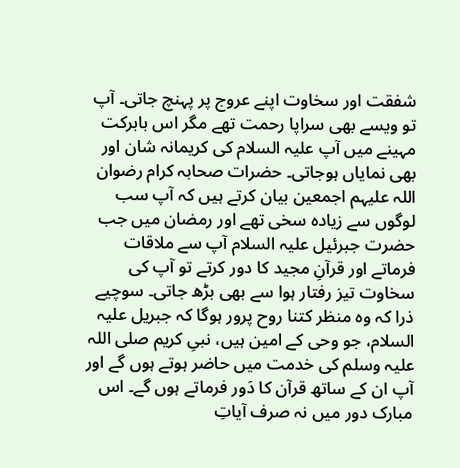شفقت اور سخاوت اپنے عروج پر پہنچ جاتی۔ آپ تو ویسے بھی سراپا رحمت تھے مگر اس بابرکت مہینے میں آپ علیہ السلام کی کریمانہ شان اور بھی نمایاں ہوجاتی۔ حضرات صحابہ کرام رضوان اللہ علیہم اجمعین بیان کرتے ہیں کہ آپ سب لوگوں سے زیادہ سخی تھے اور رمضان میں جب حضرت جبرئیل علیہ السلام آپ سے ملاقات فرماتے اور قرآنِ مجید کا دور کرتے تو آپ کی سخاوت تیز رفتار ہوا سے بھی بڑھ جاتی۔ سوچیے ذرا کہ وہ منظر کتنا روح پرور ہوگا کہ جبریل علیہ السلام، جو وحی کے امین ہیں، نبیِ کریم صلی اللہ علیہ وسلم کی خدمت میں حاضر ہوتے ہوں گے اور آپ ان کے ساتھ قرآن کا دَور فرماتے ہوں گے۔ اس مبارک دور میں نہ صرف آیاتِ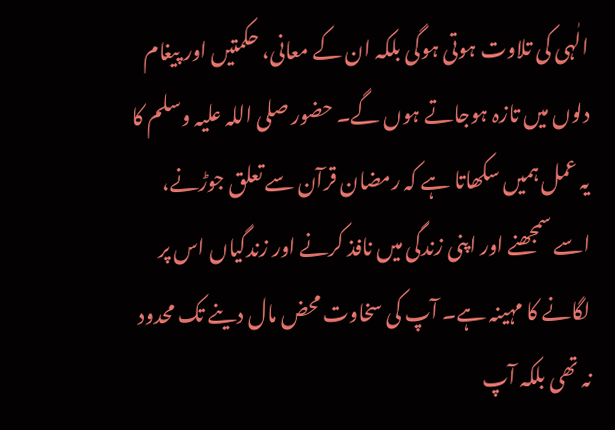الٰہی کی تلاوت ہوتی ہوگی بلکہ ان کے معانی، حکمتیں اور پیغام دلوں میں تازہ ہوجاتے ہوں گے۔ حضور صلی اللہ علیہ وسلم کا یہ عمل ہمیں سکھاتا ہے کہ رمضان قرآن سے تعلق جوڑنے، اسے سمجھنے اور اپنی زندگی میں نافذ کرنے اور زندگیاں اس پر لگانے کا مہینہ ہے۔ آپ کی سخاوت محض مال دینے تک محدود نہ تھی بلکہ آپ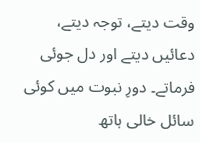وقت دیتے، توجہ دیتے، دعائیں دیتے اور دل جوئی فرماتے۔ دورِ نبوت میں کوئی سائل خالی ہاتھ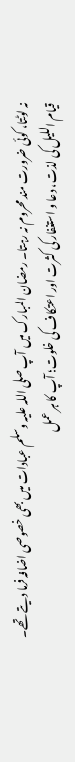نہ لوٹتا، کوئی ضرورت مند محروم نہ رہتا۔ رمضان المبارک میں آپ صلی اللہ علیہ وسلم عبادات میں بھی خصوصی اضافہ فرما دیتے تھے۔
قیام اللیل کی لذت، دعا و استغفار کی کثرت اور اعتکاف کی خلوت؛ آپ کا ہر عمل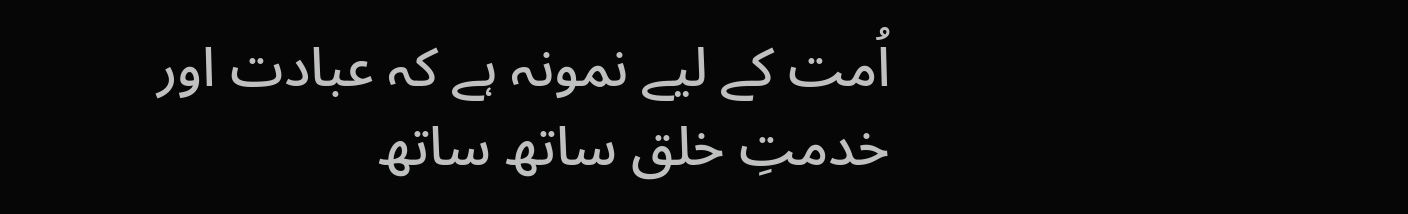اُمت کے لیے نمونہ ہے کہ عبادت اور خدمتِ خلق ساتھ ساتھ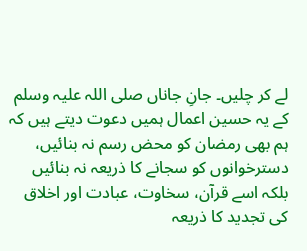لے کر چلیں۔ جانِ جاناں صلی اللہ علیہ وسلم کے یہ حسین اعمال ہمیں دعوت دیتے ہیں کہ ہم بھی رمضان کو محض رسم نہ بنائیں، دسترخوانوں کو سجانے کا ذریعہ نہ بنائیں بلکہ اسے قرآن، سخاوت، عبادت اور اخلاق کی تجدید کا ذریعہ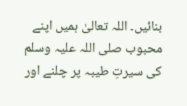بنائیں۔ اللہ تعالیٰ ہمیں اپنے محبوب صلی اللہ علیہ وسلم کی سیرتِ طیبہ پر چلنے اور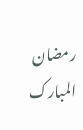رمضان المبارک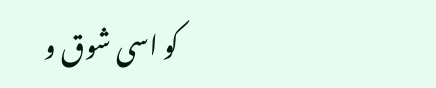کو اسی شوق و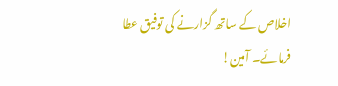اخلاص کے ساتھ گزارنے کی توفیق عطا فرمائے۔ آمین!